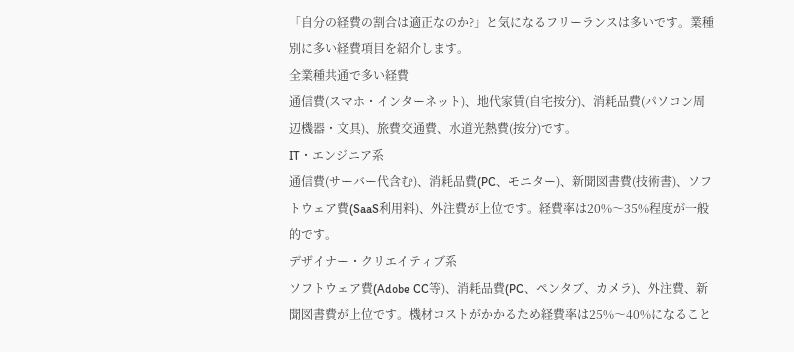「自分の経費の割合は適正なのか?」と気になるフリーランスは多いです。業種別に多い経費項目を紹介します。
全業種共通で多い経費
通信費(スマホ・インターネット)、地代家賃(自宅按分)、消耗品費(パソコン周辺機器・文具)、旅費交通費、水道光熱費(按分)です。
IT・エンジニア系
通信費(サーバー代含む)、消耗品費(PC、モニター)、新聞図書費(技術書)、ソフトウェア費(SaaS利用料)、外注費が上位です。経費率は20%〜35%程度が一般的です。
デザイナー・クリエイティブ系
ソフトウェア費(Adobe CC等)、消耗品費(PC、ペンタブ、カメラ)、外注費、新聞図書費が上位です。機材コストがかかるため経費率は25%〜40%になること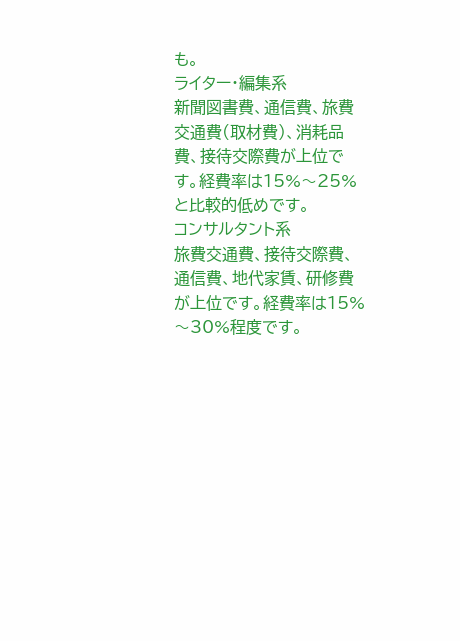も。
ライター・編集系
新聞図書費、通信費、旅費交通費(取材費)、消耗品費、接待交際費が上位です。経費率は15%〜25%と比較的低めです。
コンサルタント系
旅費交通費、接待交際費、通信費、地代家賃、研修費が上位です。経費率は15%〜30%程度です。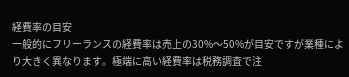経費率の目安
一般的にフリーランスの経費率は売上の30%〜50%が目安ですが業種により大きく異なります。極端に高い経費率は税務調査で注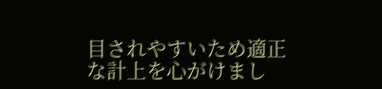目されやすいため適正な計上を心がけまし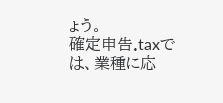ょう。
確定申告.taxでは、業種に応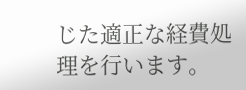じた適正な経費処理を行います。